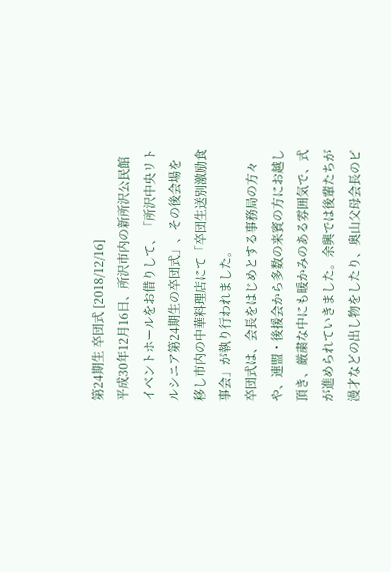第24期生 卒団式 [2018/12/16]
平成30年12月16日、所沢市内の新所沢公民館イベントホールをお借りして、「所沢中央リトルシニア第24期生の卒団式」、その後会場を移し市内の中華料理店にて「卒団生送別激励食事会」が執り行われました。
卒団式は、会長をはじめとする事務局の方々や、連盟・後援会から多数の来賓の方にお越し頂き、厳粛な中にも暖かみのある雰囲気で、式が進められていきました。余興では後輩たちが漫才などの出し物をしたり、奥山父母会長のピ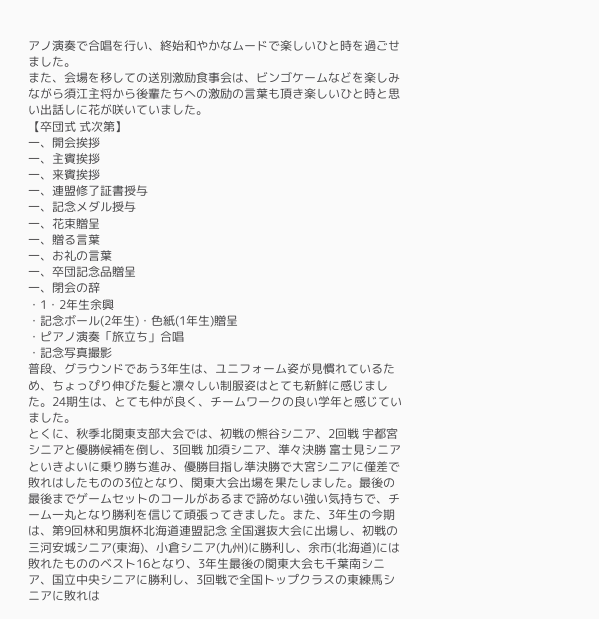アノ演奏で合唱を行い、終始和やかなムードで楽しいひと時を過ごせました。
また、会場を移しての送別激励食事会は、ビンゴケームなどを楽しみながら須江主将から後輩たちへの激励の言葉も頂き楽しいひと時と思い出話しに花が咲いていました。
【卒団式 式次第】
一、開会挨拶
一、主賓挨拶
一、来賓挨拶
一、連盟修了証書授与
一、記念メダル授与
一、花束贈呈
一、贈る言葉
一、お礼の言葉
一、卒団記念品贈呈
一、閉会の辞
・1・2年生余興
・記念ボール(2年生)・色紙(1年生)贈呈
・ピアノ演奏「旅立ち」合唱
・記念写真撮影
普段、グラウンドであう3年生は、ユニフォーム姿が見慣れているため、ちょっぴり伸びた髪と凛々しい制服姿はとても新鮮に感じました。24期生は、とても仲が良く、チームワークの良い学年と感じていました。
とくに、秋季北関東支部大会では、初戦の熊谷シニア、2回戦 宇都宮シニアと優勝候補を倒し、3回戦 加須シニア、準々決勝 富士見シニアといきよいに乗り勝ち進み、優勝目指し準決勝で大宮シニアに僅差で敗れはしたものの3位となり、関東大会出場を果たしました。最後の最後までゲームセットのコールがあるまで諦めない強い気持ちで、チーム一丸となり勝利を信じて頑張ってきました。また、3年生の今期は、第9回林和男旗杯北海道連盟記念 全国選抜大会に出場し、初戦の三河安城シニア(東海)、小倉シニア(九州)に勝利し、余市(北海道)には敗れたもののベスト16となり、3年生最後の関東大会も千葉南シニア、国立中央シニアに勝利し、3回戦で全国トップクラスの東練馬シニアに敗れは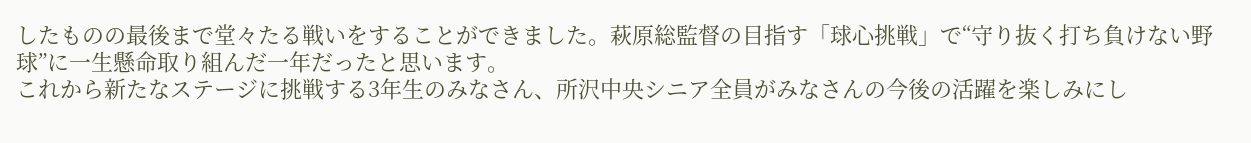したものの最後まで堂々たる戦いをすることができました。萩原総監督の目指す「球心挑戦」で“守り抜く打ち負けない野球”に一生懸命取り組んだ一年だったと思います。
これから新たなステージに挑戦する3年生のみなさん、所沢中央シニア全員がみなさんの今後の活躍を楽しみにし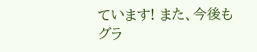ています! また、今後もグラ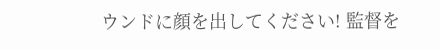ウンドに顔を出してください! 監督を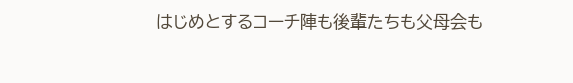はじめとするコーチ陣も後輩たちも父母会も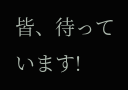皆、待っています!